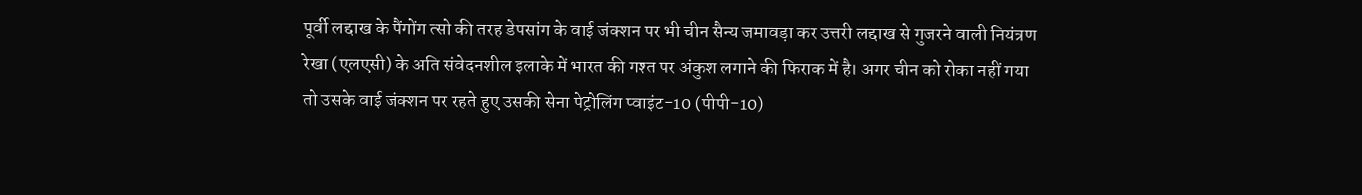पूर्वी लद्दाख के पैंगोंग त्सो की तरह डेपसांग के वाई जंक्शन पर भी चीन सैन्य जमावड़ा कर उत्तरी लद्दाख से गुजरने वाली नियंत्रण रेखा (एलएसी) के अति संवेदनशील इलाके में भारत की गश्त पर अंकुश लगाने की फिराक में है। अगर चीन को रोका नहीं गया तो उसके वाई जंक्शन पर रहते हुए उसकी सेना पेट्रोलिंग प्वाइंट-10 (पीपी-10)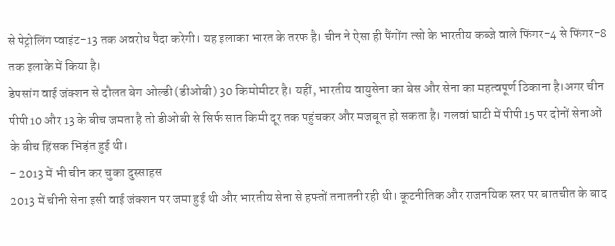से पेट्रोलिंग प्वाइंट-13 तक अवरोध पैदा करेगी। यह इलाका भारत के तरफ है। चीन ने ऐसा ही पैंगोंग त्सो के भारतीय कब्जे वाले फिंगर-4 से फिंगर-8 तक इलाके में किया है।
डेपसांग वाई जंक्शन से दौलत बेग ओल्डी (डीओबी) 30 किमोमीटर है। यहीं, भारतीय वायुसेना का बेस और सेना का महत्वपूर्ण ठिकाना है।अगर चीन पीपी10 और 13 के बीच जमता है तो डीओबी से सिर्फ सात किमी दूर तक पहुंचकर और मजबूत हो सकता है। गलवां घाटी में पीपी15 पर दोनों सेनाओं के बीच हिंसक भिड़ंत हुई थी।
- 2013 में भी चीन कर चुका दुस्साहस
2013 में चीनी सेना इसी वाई जंक्शन पर जमा हुई थी और भारतीय सेना से हफ्तों तनातनी रही थी। कूटनीतिक और राजनयिक स्तर पर बातचीत के बाद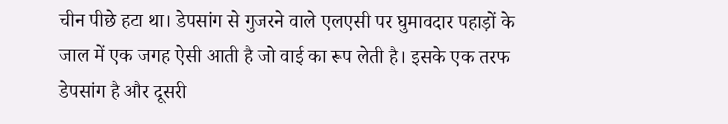चीन पीछे हटा था। डेपसांग से गुजरने वाले एलएसी पर घुमावदार पहाड़ों के जाल में एक जगह ऐसी आती है जो वाई का रूप लेती है। इसके एक तरफ डेपसांग है और दूसरी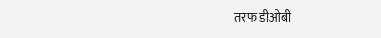तरफ डीओबी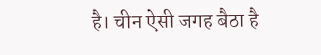है। चीन ऐसी जगह बैठा है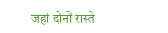जहां दोनों रास्ते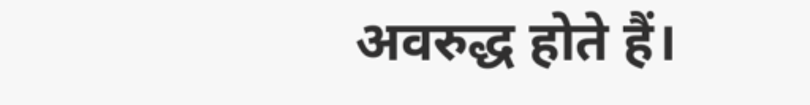अवरुद्ध होते हैं।